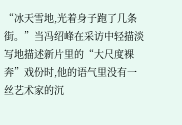“冰天雪地,光着身子跑了几条街。”当冯绍峰在采访中轻描淡写地描述新片里的“大尺度裸奔”戏份时,他的语气里没有一丝艺术家的沉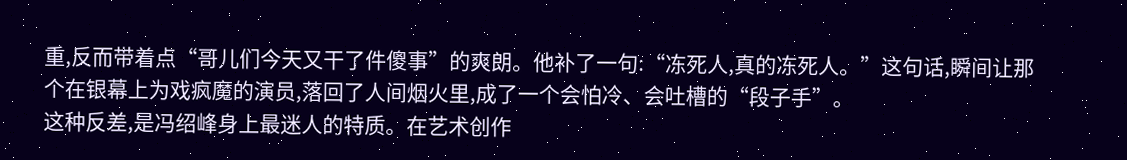重,反而带着点“哥儿们今天又干了件傻事”的爽朗。他补了一句:“冻死人,真的冻死人。”这句话,瞬间让那个在银幕上为戏疯魔的演员,落回了人间烟火里,成了一个会怕冷、会吐槽的“段子手”。
这种反差,是冯绍峰身上最迷人的特质。在艺术创作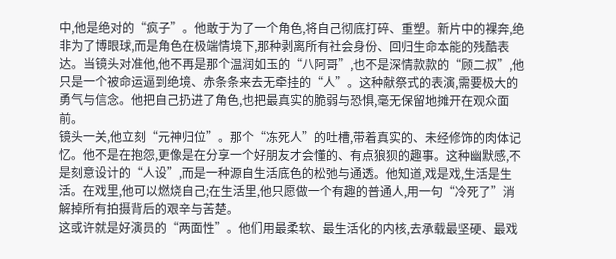中,他是绝对的“疯子”。他敢于为了一个角色,将自己彻底打碎、重塑。新片中的裸奔,绝非为了博眼球,而是角色在极端情境下,那种剥离所有社会身份、回归生命本能的残酷表达。当镜头对准他,他不再是那个温润如玉的“八阿哥”,也不是深情款款的“顾二叔”,他只是一个被命运逼到绝境、赤条条来去无牵挂的“人”。这种献祭式的表演,需要极大的勇气与信念。他把自己扔进了角色,也把最真实的脆弱与恐惧,毫无保留地摊开在观众面前。
镜头一关,他立刻“元神归位”。那个“冻死人”的吐槽,带着真实的、未经修饰的肉体记忆。他不是在抱怨,更像是在分享一个好朋友才会懂的、有点狼狈的趣事。这种幽默感,不是刻意设计的“人设”,而是一种源自生活底色的松弛与通透。他知道,戏是戏,生活是生活。在戏里,他可以燃烧自己;在生活里,他只愿做一个有趣的普通人,用一句“冷死了”消解掉所有拍摄背后的艰辛与苦楚。
这或许就是好演员的“两面性”。他们用最柔软、最生活化的内核,去承载最坚硬、最戏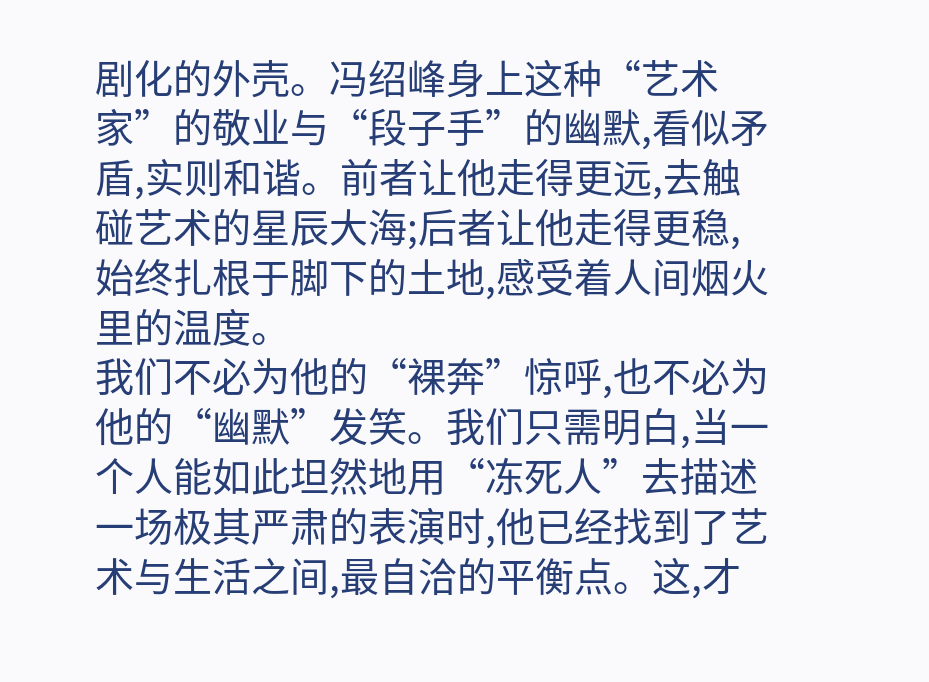剧化的外壳。冯绍峰身上这种“艺术家”的敬业与“段子手”的幽默,看似矛盾,实则和谐。前者让他走得更远,去触碰艺术的星辰大海;后者让他走得更稳,始终扎根于脚下的土地,感受着人间烟火里的温度。
我们不必为他的“裸奔”惊呼,也不必为他的“幽默”发笑。我们只需明白,当一个人能如此坦然地用“冻死人”去描述一场极其严肃的表演时,他已经找到了艺术与生活之间,最自洽的平衡点。这,才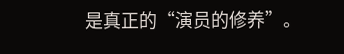是真正的“演员的修养”。